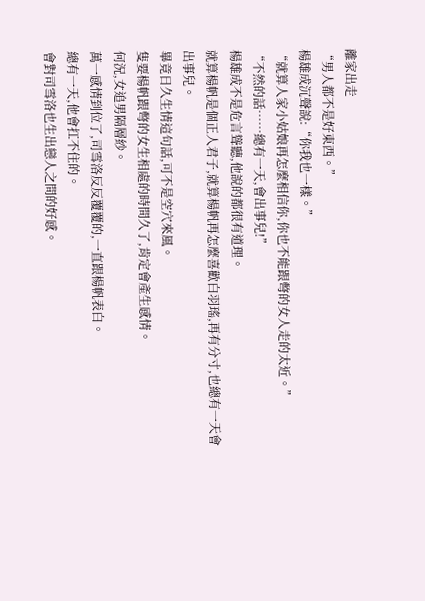離家出走
“男人都不是好東西。”
楊雄成沉聲說:“你我也一樣。”
“就算人家小姑娘再怎麼相信你,你也不能跟彆的女人走的太近。”
“不然的話……總有一天,會出事兒!”
楊雄成不是危言聳聽,他說的都很有道理。
就算楊帆是個正人君子,就算楊帆再怎麼喜歡白羽瑤,再有分寸,也總有一天會出事兒。
畢竟日久生情這句話,可不是空穴來風。
隻要楊帆跟彆的女生相處的時間久了,肯定會產生感情。
何況,女追男隔層紗。
萬一感情到位了,司雪洛反反覆覆的,一直跟楊帆表白。
總有一天,他會扛不住的。
會對司雪洛也生出戀人之間的好感。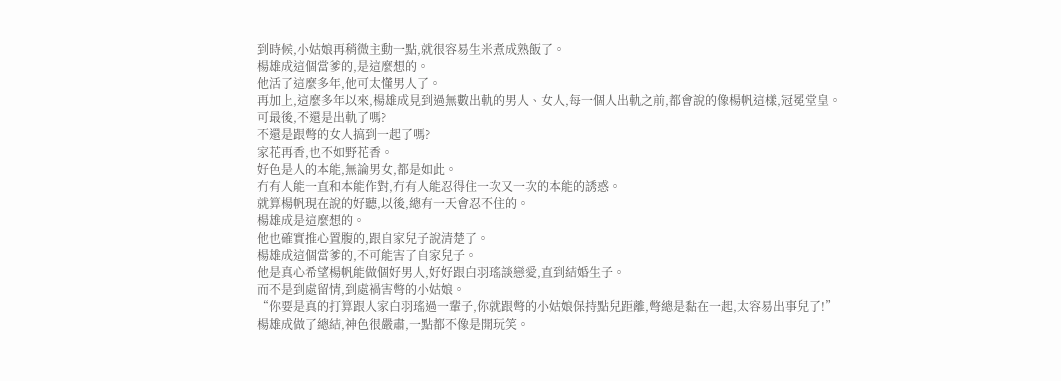到時候,小姑娘再稍微主動一點,就很容易生米煮成熟飯了。
楊雄成這個當爹的,是這麼想的。
他活了這麼多年,他可太懂男人了。
再加上,這麼多年以來,楊雄成見到過無數出軌的男人、女人,每一個人出軌之前,都會說的像楊帆這樣,冠冕堂皇。
可最後,不還是出軌了嗎?
不還是跟彆的女人搞到一起了嗎?
家花再香,也不如野花香。
好色是人的本能,無論男女,都是如此。
冇有人能一直和本能作對,冇有人能忍得住一次又一次的本能的誘惑。
就算楊帆現在說的好聽,以後,總有一天會忍不住的。
楊雄成是這麼想的。
他也確實推心置腹的,跟自家兒子說清楚了。
楊雄成這個當爹的,不可能害了自家兒子。
他是真心希望楊帆能做個好男人,好好跟白羽瑤談戀愛,直到結婚生子。
而不是到處留情,到處禍害彆的小姑娘。
“你要是真的打算跟人家白羽瑤過一輩子,你就跟彆的小姑娘保持點兒距離,彆總是黏在一起,太容易出事兒了!”
楊雄成做了總結,神色很嚴肅,一點都不像是開玩笑。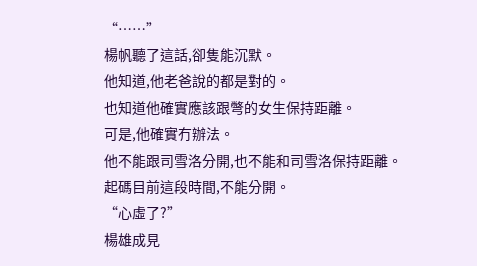“……”
楊帆聽了這話,卻隻能沉默。
他知道,他老爸說的都是對的。
也知道他確實應該跟彆的女生保持距離。
可是,他確實冇辦法。
他不能跟司雪洛分開,也不能和司雪洛保持距離。
起碼目前這段時間,不能分開。
“心虛了?”
楊雄成見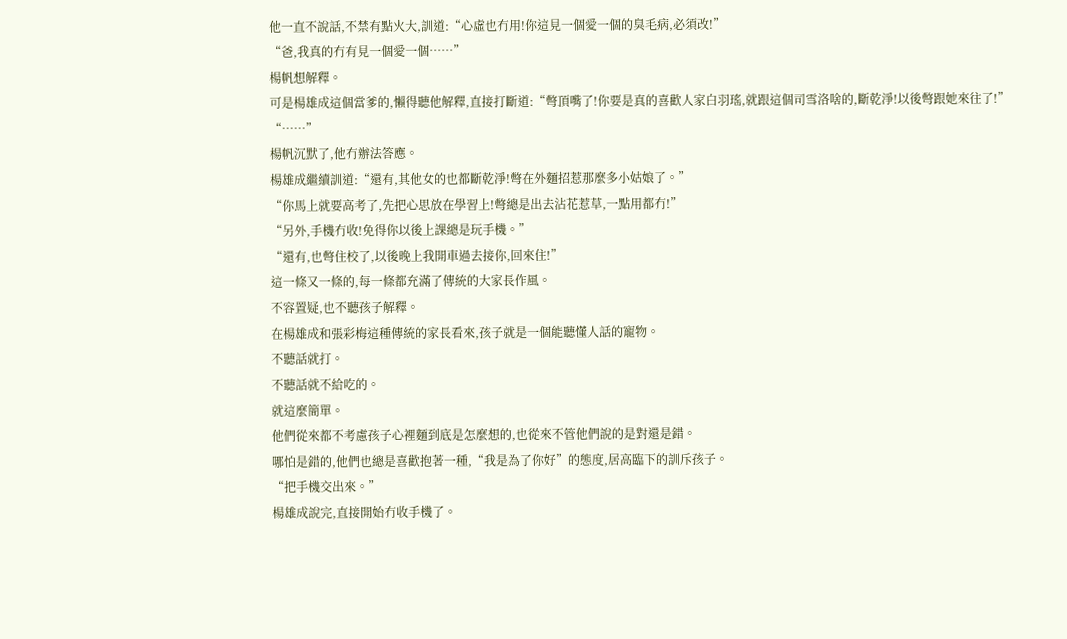他一直不說話,不禁有點火大,訓道:“心虛也冇用!你這見一個愛一個的臭毛病,必須改!”
“爸,我真的冇有見一個愛一個……”
楊帆想解釋。
可是楊雄成這個當爹的,懶得聽他解釋,直接打斷道:“彆頂嘴了!你要是真的喜歡人家白羽瑤,就跟這個司雪洛啥的,斷乾淨!以後彆跟她來往了!”
“……”
楊帆沉默了,他冇辦法答應。
楊雄成繼續訓道:“還有,其他女的也都斷乾淨!彆在外麵招惹那麼多小姑娘了。”
“你馬上就要高考了,先把心思放在學習上!彆總是出去沾花惹草,一點用都冇!”
“另外,手機冇收!免得你以後上課總是玩手機。”
“還有,也彆住校了,以後晚上我開車過去接你,回來住!”
這一條又一條的,每一條都充滿了傳統的大家長作風。
不容置疑,也不聽孩子解釋。
在楊雄成和張彩梅這種傳統的家長看來,孩子就是一個能聽懂人話的寵物。
不聽話就打。
不聽話就不給吃的。
就這麼簡單。
他們從來都不考慮孩子心裡麵到底是怎麼想的,也從來不管他們說的是對還是錯。
哪怕是錯的,他們也總是喜歡抱著一種,“我是為了你好”的態度,居高臨下的訓斥孩子。
“把手機交出來。”
楊雄成說完,直接開始冇收手機了。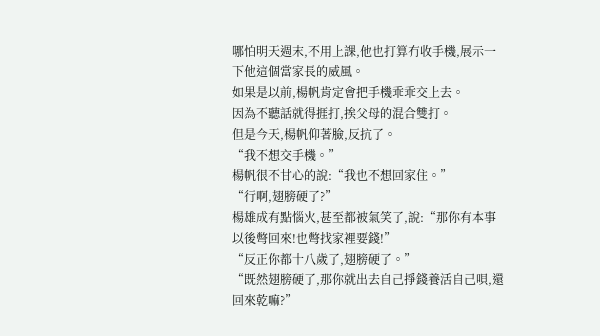哪怕明天週末,不用上課,他也打算冇收手機,展示一下他這個當家長的威風。
如果是以前,楊帆肯定會把手機乖乖交上去。
因為不聽話就得捱打,挨父母的混合雙打。
但是今天,楊帆仰著臉,反抗了。
“我不想交手機。”
楊帆很不甘心的說:“我也不想回家住。”
“行啊,翅膀硬了?”
楊雄成有點惱火,甚至都被氣笑了,說:“那你有本事以後彆回來!也彆找家裡要錢!”
“反正你都十八歲了,翅膀硬了。”
“既然翅膀硬了,那你就出去自己掙錢養活自己唄,還回來乾嘛?”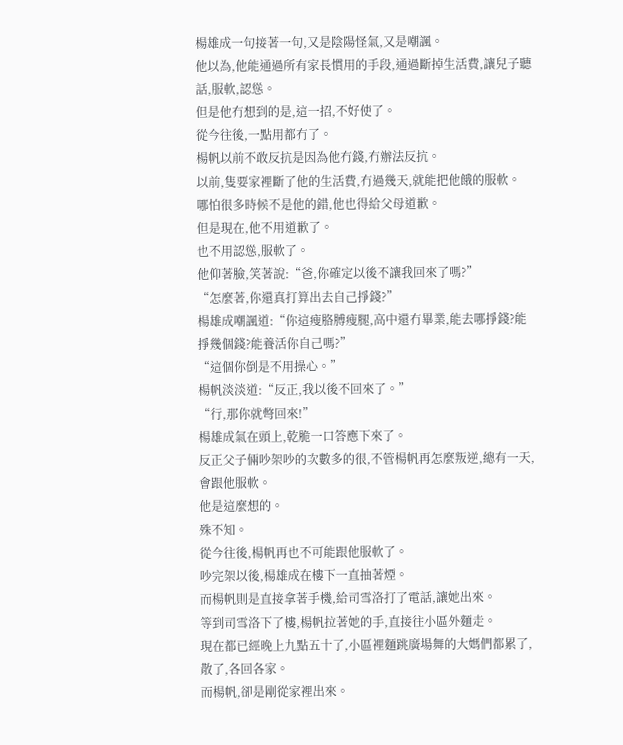楊雄成一句接著一句,又是陰陽怪氣,又是嘲諷。
他以為,他能通過所有家長慣用的手段,通過斷掉生活費,讓兒子聽話,服軟,認慫。
但是他冇想到的是,這一招,不好使了。
從今往後,一點用都冇了。
楊帆以前不敢反抗是因為他冇錢,冇辦法反抗。
以前,隻要家裡斷了他的生活費,冇過幾天,就能把他餓的服軟。
哪怕很多時候不是他的錯,他也得給父母道歉。
但是現在,他不用道歉了。
也不用認慫,服軟了。
他仰著臉,笑著說:“爸,你確定以後不讓我回來了嗎?”
“怎麼著,你還真打算出去自己掙錢?”
楊雄成嘲諷道:“你這瘦胳膊瘦腿,高中還冇畢業,能去哪掙錢?能掙幾個錢?能養活你自己嗎?”
“這個你倒是不用操心。”
楊帆淡淡道:“反正,我以後不回來了。”
“行,那你就彆回來!”
楊雄成氣在頭上,乾脆一口答應下來了。
反正父子倆吵架吵的次數多的很,不管楊帆再怎麼叛逆,總有一天,會跟他服軟。
他是這麼想的。
殊不知。
從今往後,楊帆再也不可能跟他服軟了。
吵完架以後,楊雄成在樓下一直抽著煙。
而楊帆則是直接拿著手機,給司雪洛打了電話,讓她出來。
等到司雪洛下了樓,楊帆拉著她的手,直接往小區外麵走。
現在都已經晚上九點五十了,小區裡麵跳廣場舞的大媽們都累了,散了,各回各家。
而楊帆,卻是剛從家裡出來。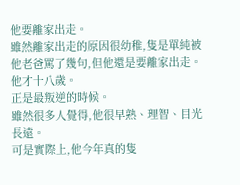他要離家出走。
雖然離家出走的原因很幼稚,隻是單純被他老爸罵了幾句,但他還是要離家出走。
他才十八歲。
正是最叛逆的時候。
雖然很多人覺得,他很早熟、理智、目光長遠。
可是實際上,他今年真的隻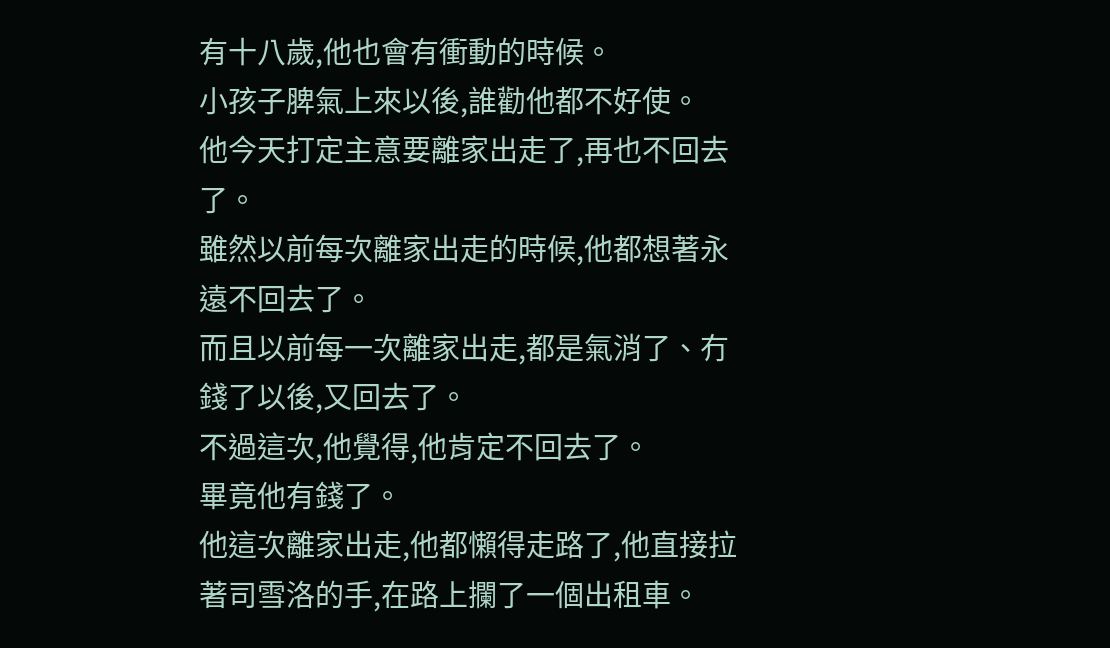有十八歲,他也會有衝動的時候。
小孩子脾氣上來以後,誰勸他都不好使。
他今天打定主意要離家出走了,再也不回去了。
雖然以前每次離家出走的時候,他都想著永遠不回去了。
而且以前每一次離家出走,都是氣消了、冇錢了以後,又回去了。
不過這次,他覺得,他肯定不回去了。
畢竟他有錢了。
他這次離家出走,他都懶得走路了,他直接拉著司雪洛的手,在路上攔了一個出租車。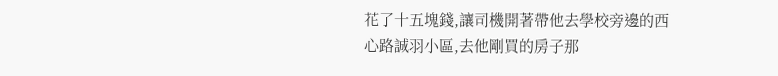花了十五塊錢,讓司機開著帶他去學校旁邊的西心路誠羽小區,去他剛買的房子那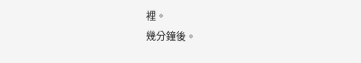裡。
幾分鐘後。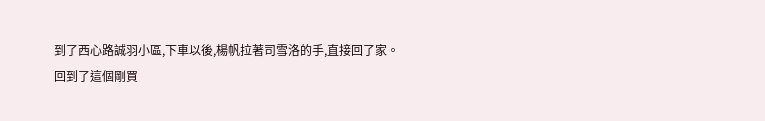到了西心路誠羽小區,下車以後,楊帆拉著司雪洛的手,直接回了家。
回到了這個剛買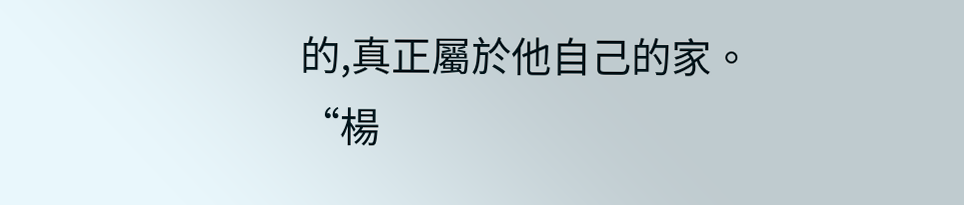的,真正屬於他自己的家。
“楊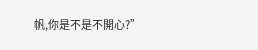帆,你是不是不開心?”